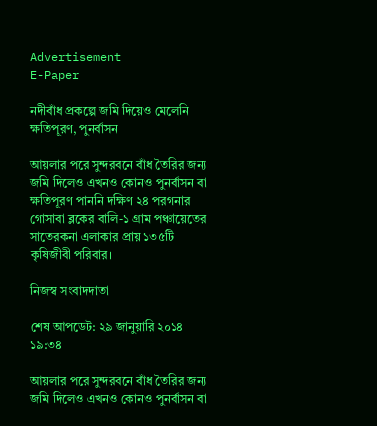Advertisement
E-Paper

নদীবাঁধ প্রকল্পে জমি দিয়েও মেলেনি ক্ষতিপূরণ, পুনর্বাসন

আয়লার পরে সুন্দরবনে বাঁধ তৈরির জন্য জমি দিলেও এখনও কোনও পুনর্বাসন বা ক্ষতিপূরণ পাননি দক্ষিণ ২৪ পরগনার গোসাবা ব্লকের বালি-১ গ্রাম পঞ্চায়েতের সাতেরকনা এলাকার প্রায় ১৩৫টি কৃষিজীবী পরিবার।

নিজস্ব সংবাদদাতা

শেষ আপডেট: ২৯ জানুয়ারি ২০১৪ ১৯:৩৪

আয়লার পরে সুন্দরবনে বাঁধ তৈরির জন্য জমি দিলেও এখনও কোনও পুনর্বাসন বা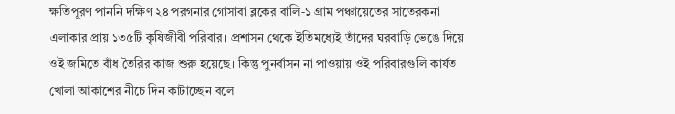ক্ষতিপূরণ পাননি দক্ষিণ ২৪ পরগনার গোসাবা ব্লকের বালি-১ গ্রাম পঞ্চায়েতের সাতেরকনা এলাকার প্রায় ১৩৫টি কৃষিজীবী পরিবার। প্রশাসন থেকে ইতিমধ্যেই তাঁদের ঘরবাড়ি ভেঙে দিয়ে ওই জমিতে বাঁধ তৈরির কাজ শুরু হয়েছে। কিন্তু পুনর্বাসন না পাওয়ায় ওই পরিবারগুলি কার্যত খোলা আকাশের নীচে দিন কাটাচ্ছেন বলে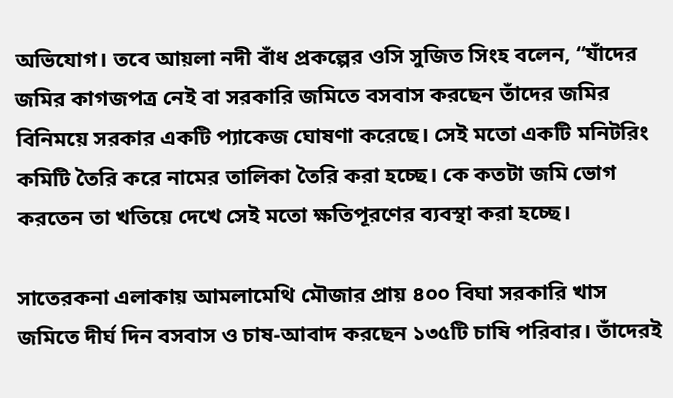অভিযোগ। তবে আয়লা নদী বাঁধ প্রকল্পের ওসি সুজিত সিংহ বলেন, “যাঁদের জমির কাগজপত্র নেই বা সরকারি জমিতে বসবাস করছেন তাঁদের জমির বিনিময়ে সরকার একটি প্যাকেজ ঘোষণা করেছে। সেই মতো একটি মনিটরিং কমিটি তৈরি করে নামের তালিকা তৈরি করা হচ্ছে। কে কতটা জমি ভোগ করতেন তা খতিয়ে দেখে সেই মতো ক্ষতিপূরণের ব্যবস্থা করা হচ্ছে।

সাতেরকনা এলাকায় আমলামেথি মৌজার প্রায় ৪০০ বিঘা সরকারি খাস জমিতে দীর্ঘ দিন বসবাস ও চাষ-আবাদ করছেন ১৩৫টি চাষি পরিবার। তাঁদেরই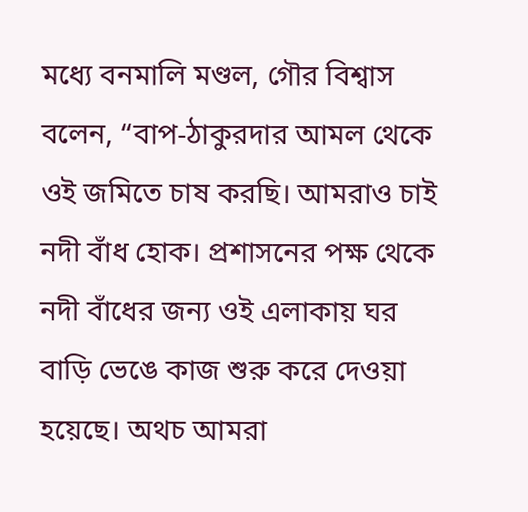মধ্যে বনমালি মণ্ডল, গৌর বিশ্বাস বলেন, “বাপ-ঠাকুরদার আমল থেকে ওই জমিতে চাষ করছি। আমরাও চাই নদী বাঁধ হোক। প্রশাসনের পক্ষ থেকে নদী বাঁধের জন্য ওই এলাকায় ঘর বাড়ি ভেঙে কাজ শুরু করে দেওয়া হয়েছে। অথচ আমরা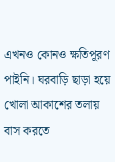এখনও কোনও ক্ষতিপূরণ পাইনি। ঘরবাড়ি ছাড়া হয়ে খোলা আকাশের তলায় বাস করতে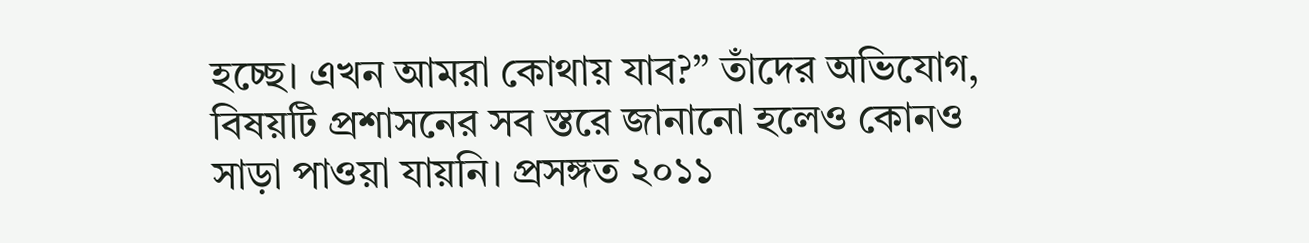হচ্ছে। এখন আমরা কোথায় যাব?” তাঁদের অভিযোগ, বিষয়টি প্রশাসনের সব স্তরে জানানো হলেও কোনও সাড়া পাওয়া যায়নি। প্রসঙ্গত ২০১১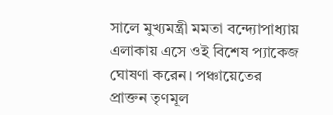সালে মুখ্যমন্ত্রী মমতা বন্দ্যোপাধ্যায় এলাকায় এসে ওই বিশেষ প্যাকেজ ঘোষণা করেন। পঞ্চায়েতের প্রাক্তন তৃণমূল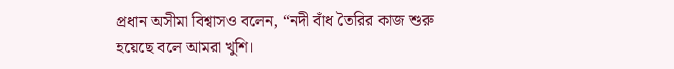প্রধান অসীমা বিশ্বাসও বলেন, “নদী বাঁধ তৈরির কাজ শুরু হয়েছে বলে আমরা খুশি।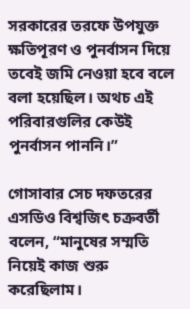সরকারের তরফে উপযুক্ত ক্ষতিপূরণ ও পুনর্বাসন দিয়ে তবেই জমি নেওয়া হবে বলে বলা হয়েছিল। অথচ এই পরিবারগুলির কেউই পুনর্বাসন পাননি।”

গোসাবার সেচ দফতরের এসডিও বিশ্বজিৎ চক্রবর্তী বলেন, “মানুষের সম্মতি নিয়েই কাজ শুরু করেছিলাম।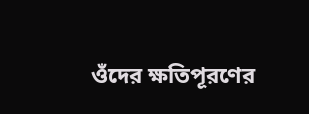ওঁদের ক্ষতিপূরণের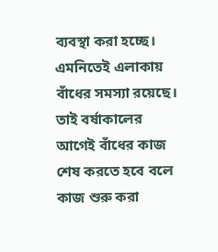ব্যবস্থা করা হচ্ছে। এমনিতেই এলাকায় বাঁধের সমস্যা রয়েছে। তাই বর্ষাকালের আগেই বাঁধের কাজ শেষ করতে হবে বলে কাজ শুরু করা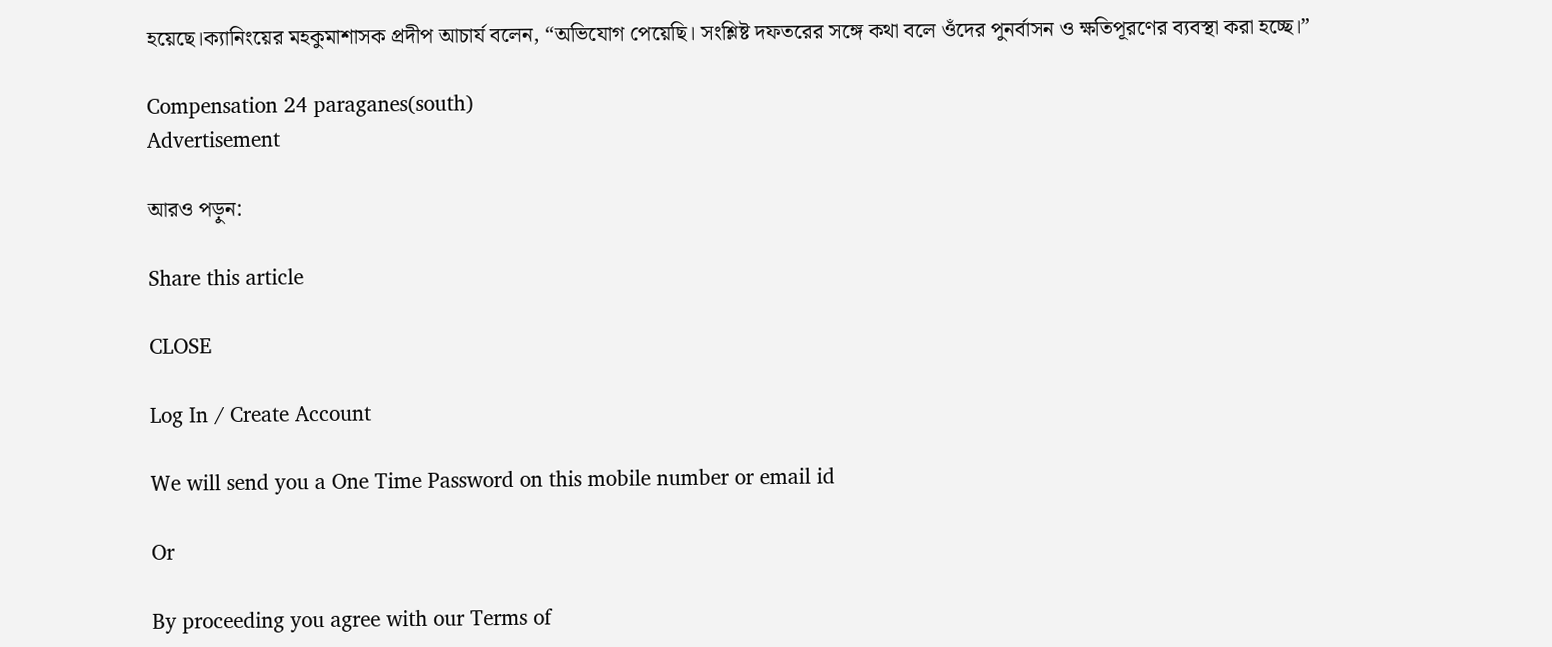হয়েছে।ক্যানিংয়ের মহকুমাশাসক প্রদীপ আচার্য বলেন, “অভিযোগ পেয়েছি। সংশ্লিষ্ট দফতরের সঙ্গে কথা বলে ওঁদের পুনর্বাসন ও ক্ষতিপূরণের ব্যবস্থা করা হচ্ছে।”

Compensation 24 paraganes(south)
Advertisement

আরও পড়ুন:

Share this article

CLOSE

Log In / Create Account

We will send you a One Time Password on this mobile number or email id

Or

By proceeding you agree with our Terms of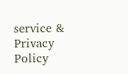service & Privacy Policy